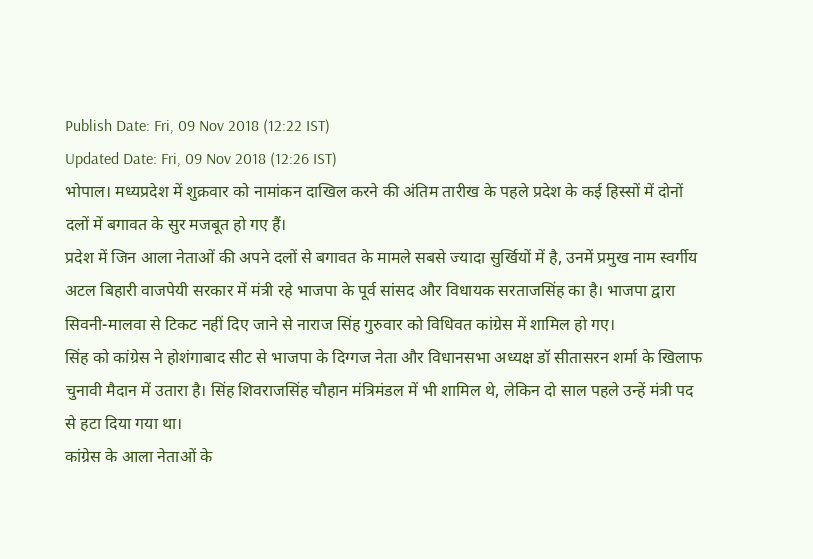Publish Date: Fri, 09 Nov 2018 (12:22 IST)
Updated Date: Fri, 09 Nov 2018 (12:26 IST)
भोपाल। मध्यप्रदेश में शुक्रवार को नामांकन दाखिल करने की अंतिम तारीख के पहले प्रदेश के कई हिस्सों में दोनों दलों में बगावत के सुर मजबूत हो गए हैं।
प्रदेश में जिन आला नेताओं की अपने दलों से बगावत के मामले सबसे ज्यादा सुर्खियों में है, उनमें प्रमुख नाम स्वर्गीय अटल बिहारी वाजपेयी सरकार में मंत्री रहे भाजपा के पूर्व सांसद और विधायक सरताजसिंह का है। भाजपा द्वारा सिवनी-मालवा से टिकट नहीं दिए जाने से नाराज सिंह गुरुवार को विधिवत कांग्रेस में शामिल हो गए।
सिंह को कांग्रेस ने होशंगाबाद सीट से भाजपा के दिग्गज नेता और विधानसभा अध्यक्ष डॉ सीतासरन शर्मा के खिलाफ चुनावी मैदान में उतारा है। सिंह शिवराजसिंह चौहान मंत्रिमंडल में भी शामिल थे, लेकिन दो साल पहले उन्हें मंत्री पद से हटा दिया गया था।
कांग्रेस के आला नेताओं के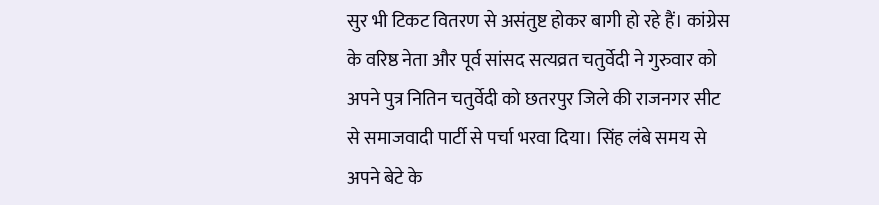सुर भी टिकट वितरण से असंतुष्ट होकर बागी हो रहे हैं। कांग्रेस के वरिष्ठ नेता और पूर्व सांसद सत्यव्रत चतुर्वेदी ने गुरुवार को अपने पुत्र नितिन चतुर्वेदी को छतरपुर जिले की राजनगर सीट से समाजवादी पार्टी से पर्चा भरवा दिया। सिंह लंबे समय से अपने बेटे के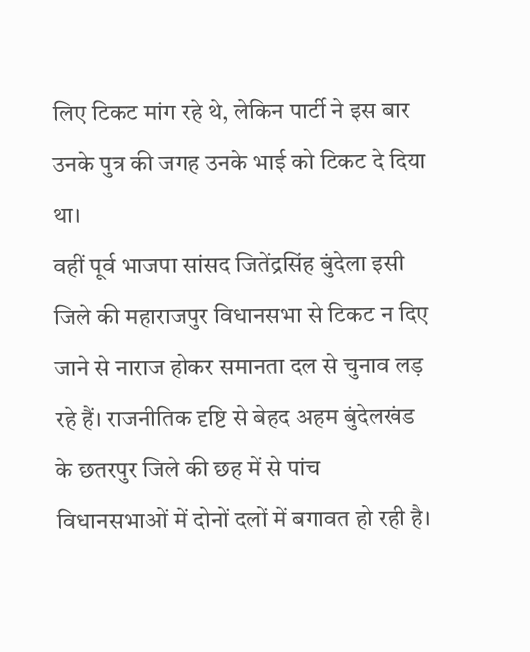लिए टिकट मांग रहे थे, लेकिन पार्टी ने इस बार उनके पुत्र की जगह उनके भाई को टिकट दे दिया था।
वहीं पूर्व भाजपा सांसद जितेंद्रसिंह बुंदेला इसी जिले की महाराजपुर विधानसभा से टिकट न दिए जाने से नाराज होकर समानता दल से चुनाव लड़ रहे हैं। राजनीतिक दृष्टि से बेहद अहम बुंदेलखंड के छतरपुर जिले की छह में से पांच विधानसभाओं में दोनों दलों में बगावत हो रही है।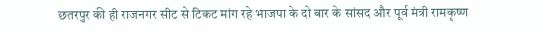छतरपुर की ही राजनगर सीट से टिकट मांग रहे भाजपा के दो बार के सांसद और पूर्व मंत्री रामकृष्ण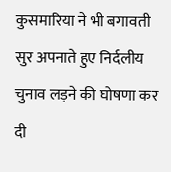कुसमारिया ने भी बगावती सुर अपनाते हुए निर्दलीय चुनाव लड़ने की घोषणा कर दी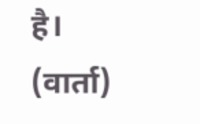है। (वार्ता)